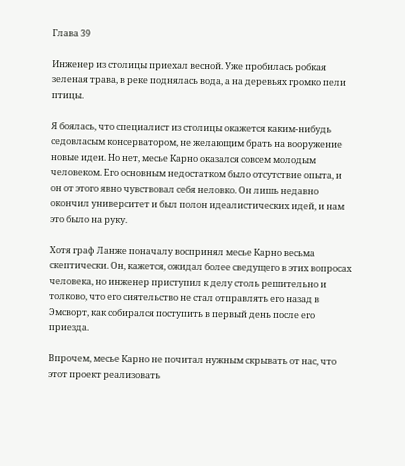Глава 39

Инженер из столицы приехал весной. Уже пробилась робкая зеленая трава, в реке поднялась вода, а на деревьях громко пели птицы.

Я боялась, что специалист из столицы окажется каким-нибудь седовласым консерватором, не желающим брать на вооружение новые идеи. Но нет, месье Карно оказался совсем молодым человеком. Его основным недостатком было отсутствие опыта, и он от этого явно чувствовал себя неловко. Он лишь недавно окончил университет и был полон идеалистических идей, и нам это было на руку.

Хотя граф Ланже поначалу воспринял месье Карно весьма скептически. Он, кажется, ожидал более сведущего в этих вопросах человека, но инженер приступил к делу столь решительно и толково, что его сиятельство не стал отправлять его назад в Эмсворт, как собирался поступить в первый день после его приезда.

Впрочем, месье Карно не почитал нужным скрывать от нас, что этот проект реализовать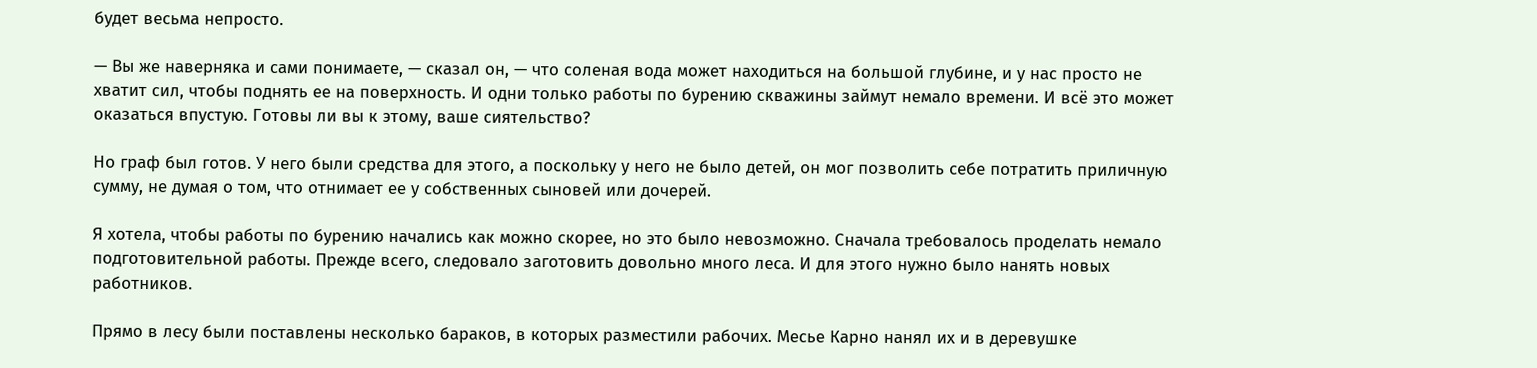будет весьма непросто.

— Вы же наверняка и сами понимаете, — сказал он, — что соленая вода может находиться на большой глубине, и у нас просто не хватит сил, чтобы поднять ее на поверхность. И одни только работы по бурению скважины займут немало времени. И всё это может оказаться впустую. Готовы ли вы к этому, ваше сиятельство?

Но граф был готов. У него были средства для этого, а поскольку у него не было детей, он мог позволить себе потратить приличную сумму, не думая о том, что отнимает ее у собственных сыновей или дочерей.

Я хотела, чтобы работы по бурению начались как можно скорее, но это было невозможно. Сначала требовалось проделать немало подготовительной работы. Прежде всего, следовало заготовить довольно много леса. И для этого нужно было нанять новых работников.

Прямо в лесу были поставлены несколько бараков, в которых разместили рабочих. Месье Карно нанял их и в деревушке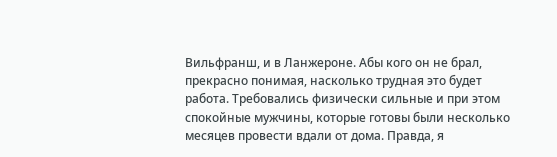Вильфранш, и в Ланжероне. Абы кого он не брал, прекрасно понимая, насколько трудная это будет работа. Требовались физически сильные и при этом спокойные мужчины, которые готовы были несколько месяцев провести вдали от дома. Правда, я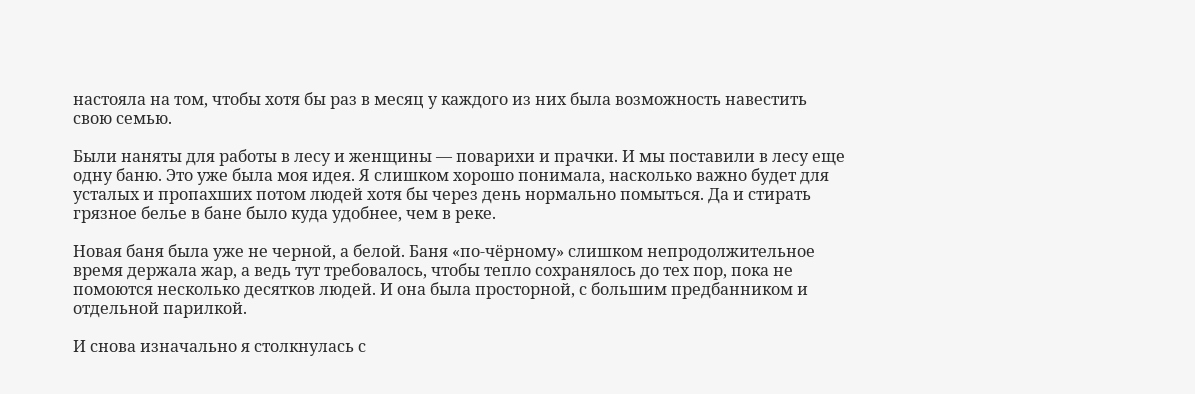настояла на том, чтобы хотя бы раз в месяц у каждого из них была возможность навестить свою семью.

Были наняты для работы в лесу и женщины — поварихи и прачки. И мы поставили в лесу еще одну баню. Это уже была моя идея. Я слишком хорошо понимала, насколько важно будет для усталых и пропахших потом людей хотя бы через день нормально помыться. Да и стирать грязное белье в бане было куда удобнее, чем в реке.

Новая баня была уже не черной, а белой. Баня «по-чёрному» слишком непродолжительное время держала жар, а ведь тут требовалось, чтобы тепло сохранялось до тех пор, пока не помоются несколько десятков людей. И она была просторной, с большим предбанником и отдельной парилкой.

И снова изначально я столкнулась с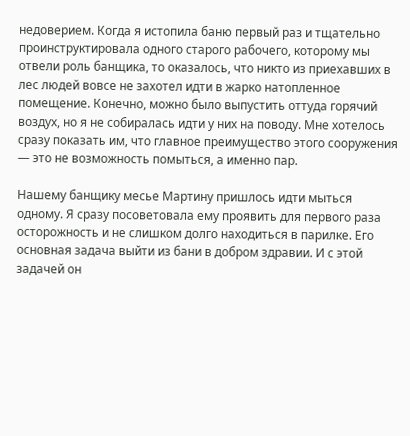недоверием. Когда я истопила баню первый раз и тщательно проинструктировала одного старого рабочего, которому мы отвели роль банщика, то оказалось, что никто из приехавших в лес людей вовсе не захотел идти в жарко натопленное помещение. Конечно, можно было выпустить оттуда горячий воздух, но я не собиралась идти у них на поводу. Мне хотелось сразу показать им, что главное преимущество этого сооружения — это не возможность помыться, а именно пар.

Нашему банщику месье Мартину пришлось идти мыться одному. Я сразу посоветовала ему проявить для первого раза осторожность и не слишком долго находиться в парилке. Его основная задача выйти из бани в добром здравии. И с этой задачей он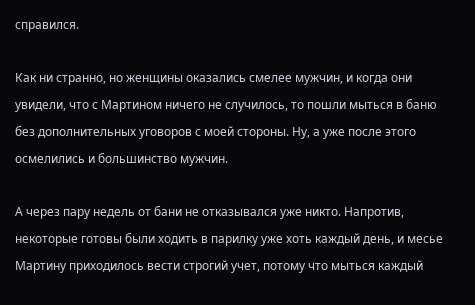справился.

Как ни странно, но женщины оказались смелее мужчин, и когда они увидели, что с Мартином ничего не случилось, то пошли мыться в баню без дополнительных уговоров с моей стороны. Ну, а уже после этого осмелились и большинство мужчин.

А через пару недель от бани не отказывался уже никто. Напротив, некоторые готовы были ходить в парилку уже хоть каждый день, и месье Мартину приходилось вести строгий учет, потому что мыться каждый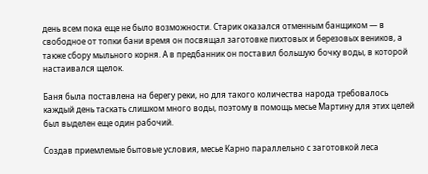день всем пока еще не было возможности. Старик оказался отменным банщиком — в свободное от топки бани время он посвящал заготовке пихтовых и березовых веников, а также сбору мыльного корня. А в предбанник он поставил большую бочку воды, в которой настаивался щелок.

Баня была поставлена на берегу реки, но для такого количества народа требовалось каждый день таскать слишком много воды, поэтому в помощь месье Мартину для этих целей был выделен еще один рабочий.

Создав приемлемые бытовые условия, месье Карно параллельно с заготовкой леса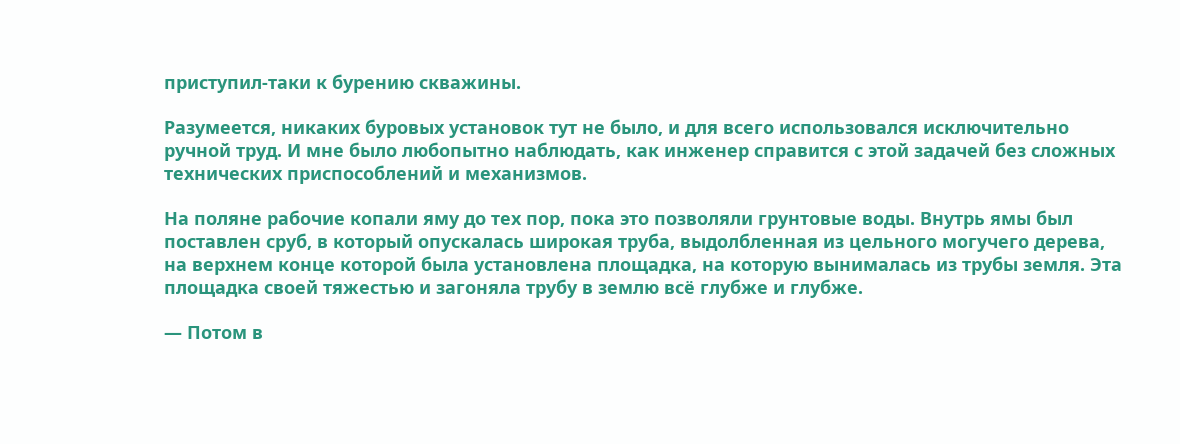приступил-таки к бурению скважины.

Разумеется, никаких буровых установок тут не было, и для всего использовался исключительно ручной труд. И мне было любопытно наблюдать, как инженер справится с этой задачей без сложных технических приспособлений и механизмов.

На поляне рабочие копали яму до тех пор, пока это позволяли грунтовые воды. Внутрь ямы был поставлен сруб, в который опускалась широкая труба, выдолбленная из цельного могучего дерева, на верхнем конце которой была установлена площадка, на которую вынималась из трубы земля. Эта площадка своей тяжестью и загоняла трубу в землю всё глубже и глубже.

— Потом в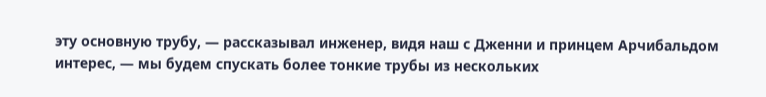эту основную трубу, — рассказывал инженер, видя наш с Дженни и принцем Арчибальдом интерес, — мы будем спускать более тонкие трубы из нескольких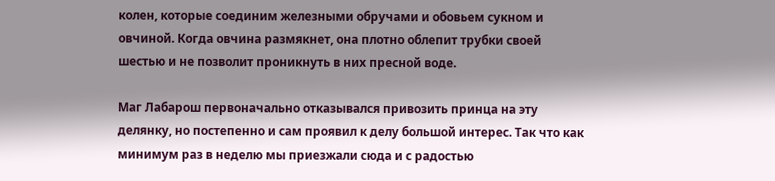колен, которые соединим железными обручами и обовьем сукном и овчиной. Когда овчина размякнет, она плотно облепит трубки своей шестью и не позволит проникнуть в них пресной воде.

Маг Лабарош первоначально отказывался привозить принца на эту делянку, но постепенно и сам проявил к делу большой интерес. Так что как минимум раз в неделю мы приезжали сюда и с радостью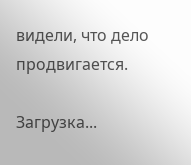видели, что дело продвигается.

Загрузка...